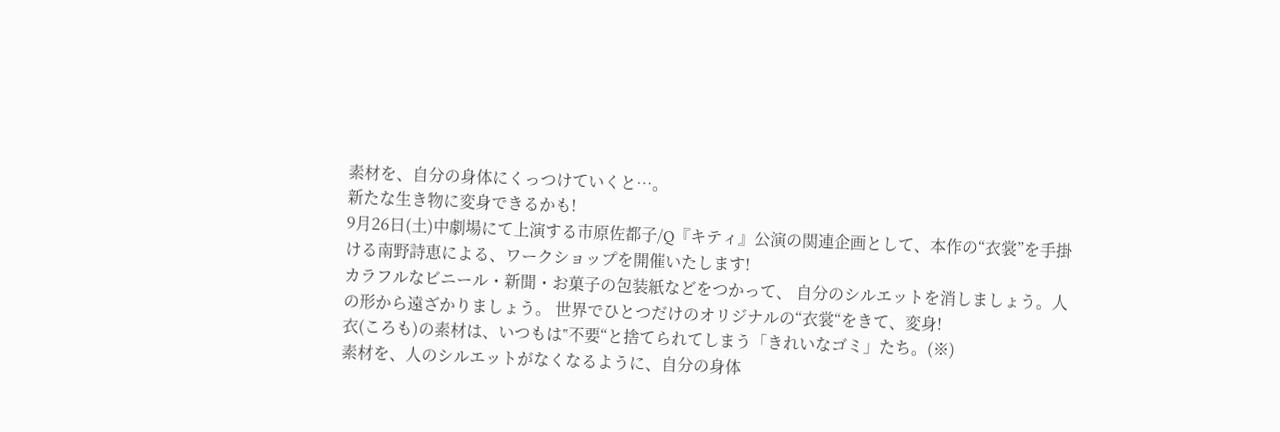素材を、自分の身体にくっつけていくと…。
新たな生き物に変身できるかも!
9月26日(土)中劇場にて上演する市原佐都子/Q『キティ』公演の関連企画として、本作の“衣裳”を手掛ける南野詩恵による、ワークショップを開催いたします!
カラフルなビニール・新聞・お菓子の包装紙などをつかって、 自分のシルエットを消しましょう。人の形から遠ざかりましょう。 世界でひとつだけのオリジナルの“衣裳“をきて、変身!
衣(ころも)の素材は、いつもは‟不要“と捨てられてしまう「きれいなゴミ」たち。(※)
素材を、人のシルエットがなくなるように、自分の身体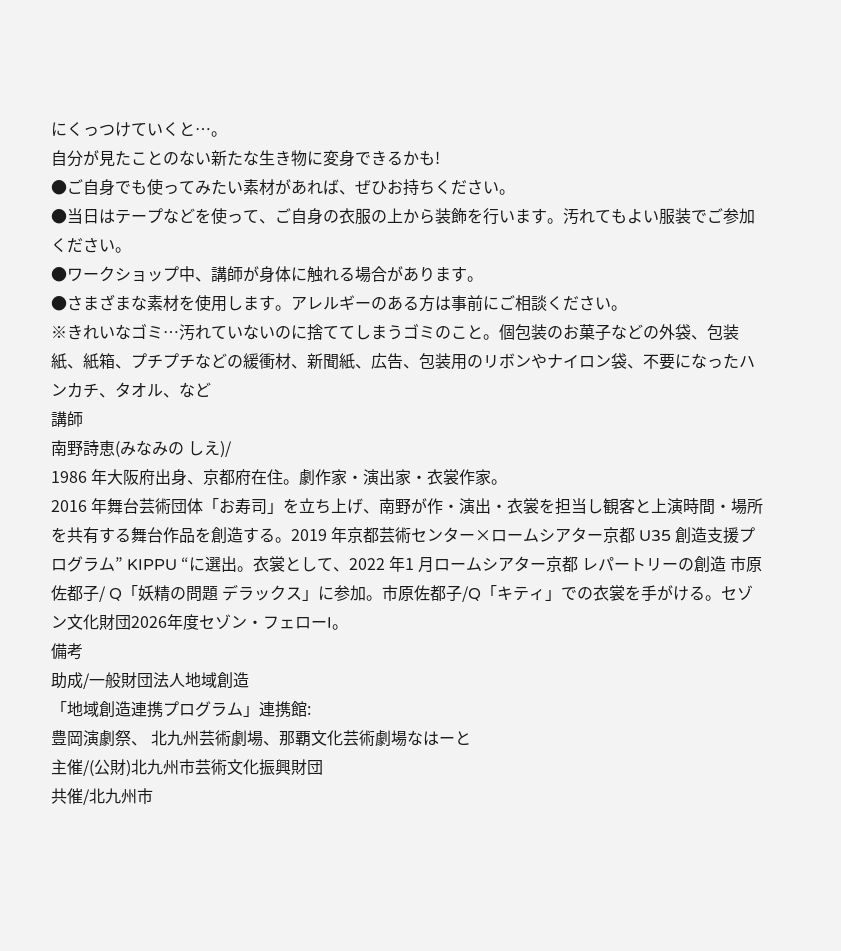にくっつけていくと…。
自分が見たことのない新たな生き物に変身できるかも!
●ご自身でも使ってみたい素材があれば、ぜひお持ちください。
●当日はテープなどを使って、ご自身の衣服の上から装飾を行います。汚れてもよい服装でご参加ください。
●ワークショップ中、講師が身体に触れる場合があります。
●さまざまな素材を使用します。アレルギーのある方は事前にご相談ください。
※きれいなゴミ…汚れていないのに捨ててしまうゴミのこと。個包装のお菓子などの外袋、包装紙、紙箱、プチプチなどの緩衝材、新聞紙、広告、包装用のリボンやナイロン袋、不要になったハンカチ、タオル、など
講師
南野詩恵(みなみの しえ)/
1986 年大阪府出身、京都府在住。劇作家・演出家・衣裳作家。
2016 年舞台芸術団体「お寿司」を立ち上げ、南野が作・演出・衣裳を担当し観客と上演時間・場所を共有する舞台作品を創造する。2019 年京都芸術センター×ロームシアター京都 U35 創造支援プログラム” KIPPU “に選出。衣裳として、2022 年1 月ロームシアター京都 レパートリーの創造 市原佐都子/ Q「妖精の問題 デラックス」に参加。市原佐都子/Q「キティ」での衣裳を手がける。セゾン文化財団2026年度セゾン・フェローI。
備考
助成/一般財団法人地域創造
「地域創造連携プログラム」連携館:
豊岡演劇祭、 北九州芸術劇場、那覇文化芸術劇場なはーと
主催/(公財)北九州市芸術文化振興財団
共催/北九州市